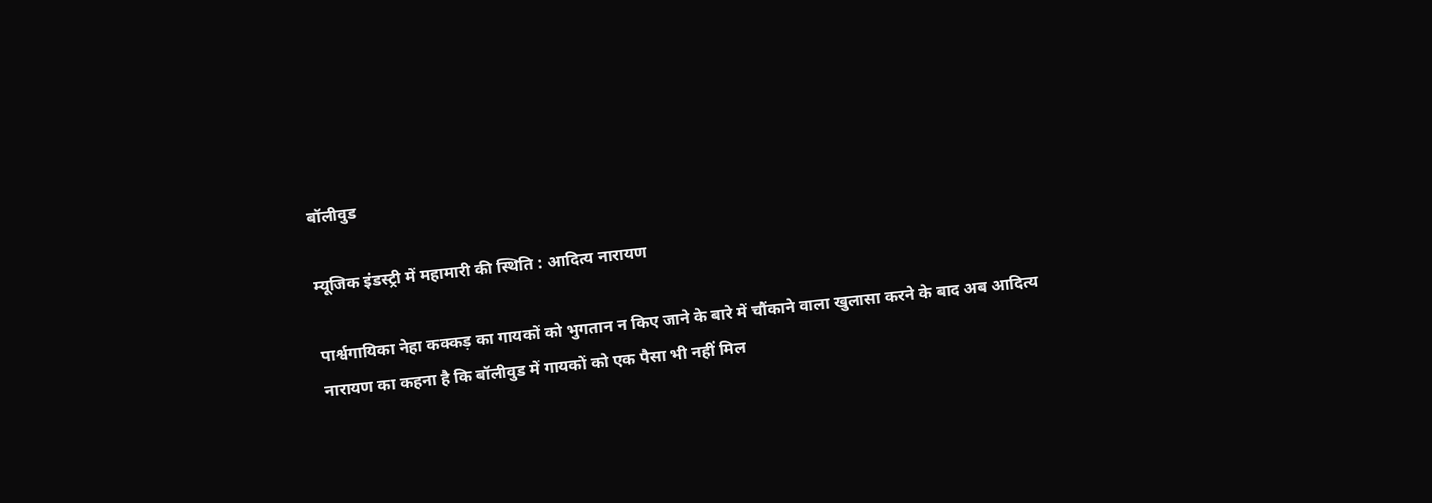बॉलीवुड

म्यूजिक इंडस्ट्री में महामारी की स्थिति : आदित्य नारायण

पार्श्वगायिका नेहा कक्कड़ का गायकों को भुगतान न किए जाने के बारे में चौंकाने वाला खुलासा करने के बाद अब आदित्य नारायण का कहना है कि बॉलीवुड में गायकों को एक पैसा भी नहीं मिल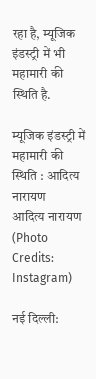रहा है, म्यूजिक इंडस्ट्री में भी महामारी की स्थिति है.

म्यूजिक इंडस्ट्री में महामारी की स्थिति : आदित्य नारायण
आदित्य नारायण (Photo Credits: Instagram)

नई दिल्ली: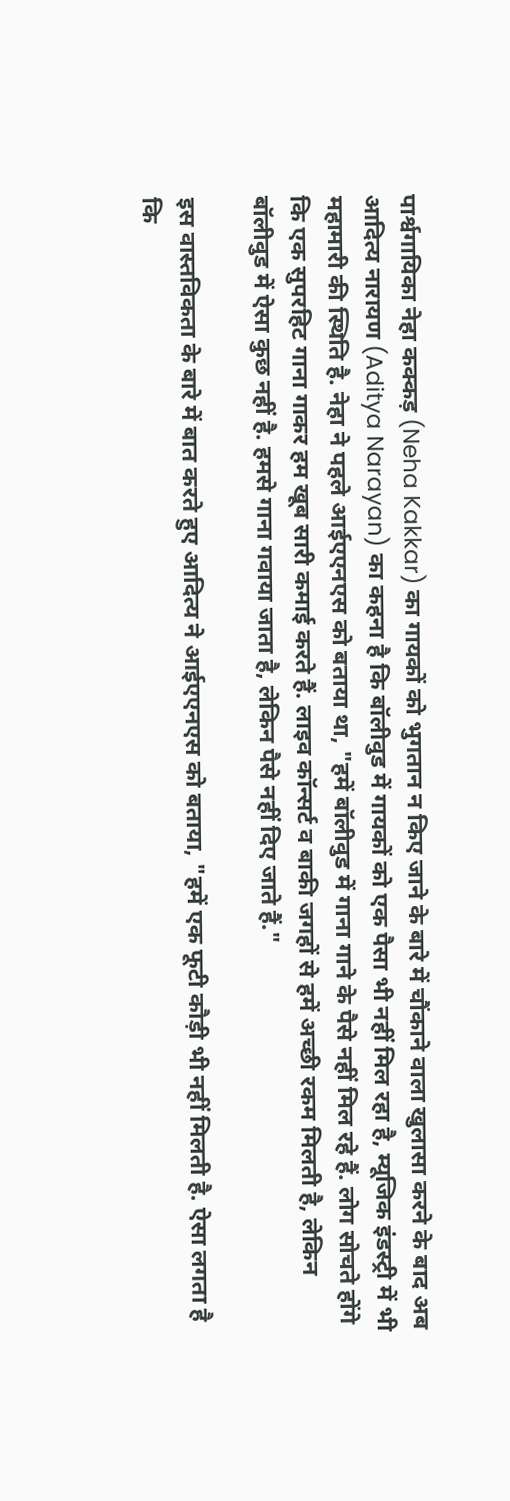पार्श्वगायिका नेहा कक्कड़ (Neha Kakkar) का गायकों को भुगतान न किए जाने के बारे में चौंकाने वाला खुलासा करने के बाद अब आदित्य नारायण (Aditya Narayan) का कहना है कि बॉलीवुड में गायकों को एक पैसा भी नहीं मिल रहा है, म्यूजिक इंडस्ट्री में भी महामारी की स्थिति है. नेहा ने पहले आईएएनएस को बताया था, "हमें बॉलीवुड में गाना गाने के पैसे नहीं मिल रहे हैं. लोग सोचते होंगे कि एक सुपरहिट गाना गाकर हम खूब सारी कमाई करते हैं. लाइव कॉन्सर्ट व बाकी जगहों से हमें अच्छी रकम मिलती है, लेकिन बॉलीवुड में ऐसा कुछ नहीं है. हमसे गाना गवाया जाता है, लेकिन पैसे नहीं दिए जाते हैं."

इस वास्तविकता के बारे में बात करते हुए आदित्य ने आईएएनएस को बताया, "हमें एक फूटी कौड़ी भी नहीं मिलती है. ऐसा लगता है कि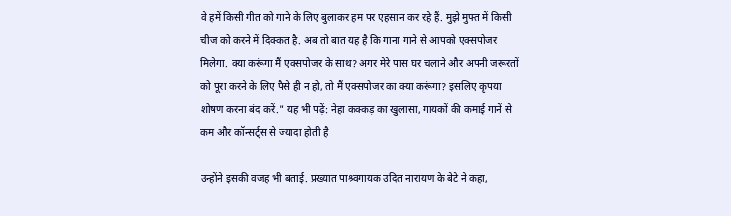वे हमें किसी गीत को गाने के लिए बुलाकर हम पर एहसान कर रहे हैं. मुझे मुफ्त में किसी चीज को करने में दिक्कत है. अब तो बात यह है कि गाना गाने से आपको एक्सपोजर मिलेगा. क्या करूंगा मैं एक्सपोजर के साथ? अगर मेरे पास घर चलाने और अपनी जरूरतों को पूरा करने के लिए पैसे ही न हो, तो मैं एक्सपोजर का क्या करूंगा? इसलिए कृपया शोषण करना बंद करें." यह भी पढ़ें: नेहा कक्कड़ का खुलासा, गायकों की कमाई गानें से कम और कॉन्सर्ट्स से ज्यादा होती है

उन्होंने इसकी वजह भी बताई. प्रख्यात पाश्र्वगायक उदित नारायण के बेटे ने कहा,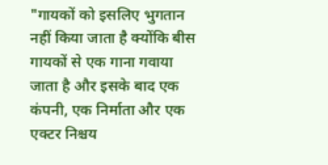"गायकों को इसलिए भुगतान नहीं किया जाता है क्योंकि बीस गायकों से एक गाना गवाया जाता है और इसके बाद एक कंपनी, एक निर्माता और एक एक्टर निश्चय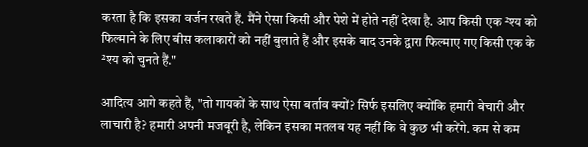करता है कि इसका वर्जन रखते हैं. मैंने ऐसा किसी और पेशे में होते नहीं देखा है. आप किसी एक ²श्य को फिल्माने के लिए बीस कलाकारों को नहीं बुलाते हैं और इसके बाद उनके द्वारा फिल्माए गए किसी एक के ²श्य को चुनते हैं."

आदित्य आगे कहते हैं, "तो गायकों के साथ ऐसा बर्ताव क्यों? सिर्फ इसलिए क्योंकि हमारी बेचारी और लाचारी है? हमारी अपनी मजबूरी है, लेकिन इसका मतलब यह नहीं कि वे कुछ भी करेंगे. कम से कम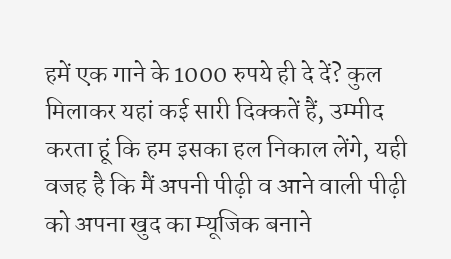हमें एक गाने के 1000 रुपये ही दे दें? कुल मिलाकर यहां कई सारी दिक्कतें हैं, उम्मीद करता हूं कि हम इसका हल निकाल लेंगे, यही वजह है कि मैं अपनी पीढ़ी व आने वाली पीढ़ी को अपना खुद का म्यूजिक बनाने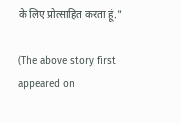के लिए प्रोत्साहित करता हूं."

(The above story first appeared on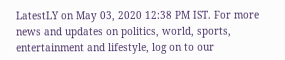LatestLY on May 03, 2020 12:38 PM IST. For more news and updates on politics, world, sports, entertainment and lifestyle, log on to our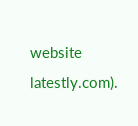website latestly.com).